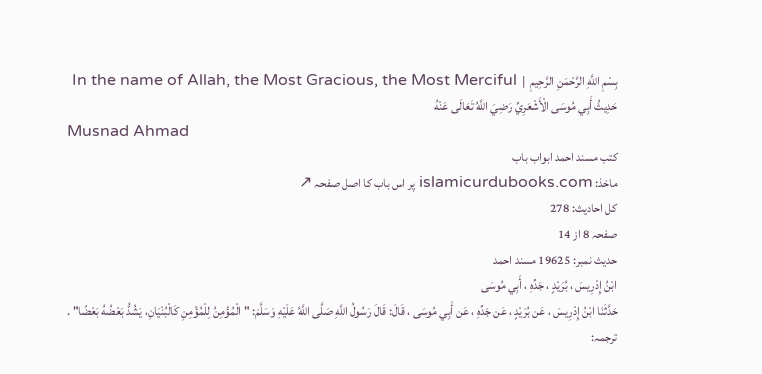بِسْمِ اللَّهِ الرَّحْمَنِ الرَّحِيمِ  |  In the name of Allah, the Most Gracious, the Most Merciful
حَدِيثُ أَبِي مُوسَى الْأَشْعَرِيِّ رَضِيَ اللَّهُ تَعَالَى عَنْهُ
Musnad Ahmad
کتب مسند احمد ابواب باب
ماخذ: islamicurdubooks.com پر اس باب کا اصل صفحہ ↗
کل احادیث: 278
صفحہ 8 از 14
حدیث نمبر: 19625 مسند احمد
ابْنُ إِدْرِيسَ ، بُرَيْدٍ ، جَدِّهِ ، أَبِي مُوسَى
حَدَّثَنَا ابْنُ إِدْرِيسَ ، عَن بُرَيْدٍ ، عَن جَدِّهِ ، عَن أَبِي مُوسَى ، قَالَ: قَالَ رَسُولُ اللَّهِ صَلَّى اللَّهُ عَلَيْهِ وَسَلَّمَ: " الْمُؤْمِنُ لِلْمُؤْمِنِ كَالْبُنْيَانِ، يَشُدُّ بَعْضُهُ بَعْضًا" .
ترجمہ: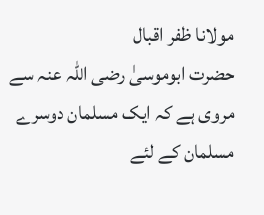مولانا ظفر اقبال
حضرت ابوموسیٰ رضی اللہ عنہ سے مروی ہے کہ ایک مسلمان دوسرے مسلمان کے لئے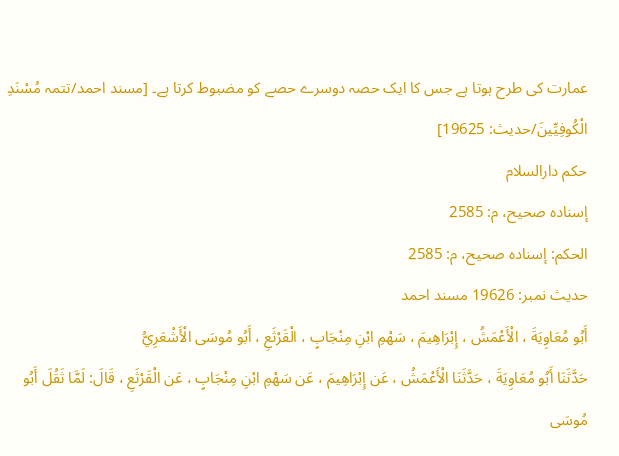عمارت کی طرح ہوتا ہے جس کا ایک حصہ دوسرے حصے کو مضبوط کرتا ہے۔ [مسند احمد/تتمہ مُسْنَدِ الْكُوفِيِّينَ/حدیث: 19625]
حکم دارالسلام
إسناده صحيح، م: 2585
الحكم: إسناده صحيح، م: 2585
حدیث نمبر: 19626 مسند احمد
أَبُو مُعَاوِيَةَ ، الْأَعْمَشُ ، إِبْرَاهِيمَ ، سَهْمِ ابْنِ مِنْجَابٍ ، الْقَرْثَعِ ، أَبُو مُوسَى الْأَشْعَرِيُّ
حَدَّثَنَا أَبُو مُعَاوِيَةَ ، حَدَّثَنَا الْأَعْمَشُ ، عَن إِبْرَاهِيمَ ، عَن سَهْمِ ابْنِ مِنْجَابٍ ، عَن الْقَرْثَعِ ، قَالَ: لَمَّا ثَقُلَ أَبُو مُوسَى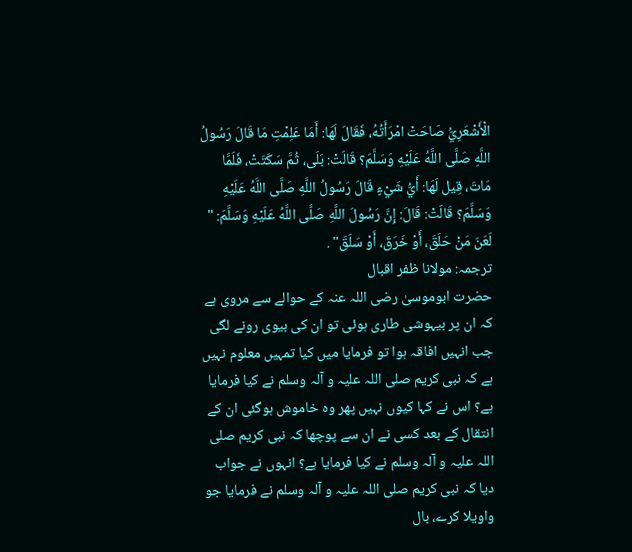الْأَشْعَرِيُّ صَاحَتْ امْرَأَتُهُ، فَقَالَ لَهَا: أَمَا عَلِمْتِ مَا قَالَ رَسُولُ اللَّهِ صَلَّى اللَّهُ عَلَيْهِ وَسَلَّمَ؟ قَالَتْ: بَلَى، ثُمَّ سَكَتَتْ، فَلَمَّا مَاتَ، قِيل لَهَا: أَيُّ شَيْءٍ قَالَ رَسُولُ اللَّهِ صَلَّى اللَّهُ عَلَيْهِ وَسَلَّمَ؟ قَالَتْ: قَالَ: إِنَّ رَسُولَ اللَّهِ صَلَّى اللَّهُ عَلَيْهِ وَسَلَّمَ: " لَعَنَ مَنْ حَلَقَ، أَوْ خَرَقَ، أَوْ سَلَقَ" .
ترجمہ: مولانا ظفر اقبال
حضرت ابوموسیٰ رضی اللہ عنہ کے حوالے سے مروی ہے کہ ان پر بیہوشی طاری ہوئی تو ان کی بیوی رونے لگی جب انہیں افاقہ ہوا تو فرمایا میں کیا تمہیں معلوم نہیں ہے کہ نبی کریم صلی اللہ علیہ و آلہ وسلم نے کیا فرمایا ہے؟ اس نے کہا کیوں نہیں پھر وہ خاموش ہوگئی ان کے انتقال کے بعد کسی نے ان سے پوچھا کہ نبی کریم صلی اللہ علیہ و آلہ وسلم نے کیا فرمایا ہے؟ انہوں نے جواب دیا کہ نبی کریم صلی اللہ علیہ و آلہ وسلم نے فرمایا جو واویلا کرے، بال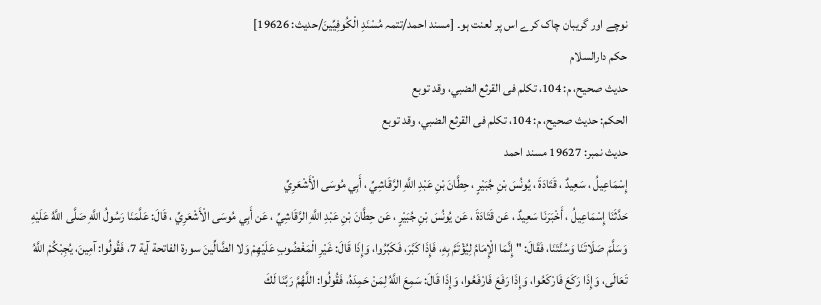نوچے اور گریبان چاک کرے اس پر لعنت ہو۔ [مسند احمد/تتمہ مُسْنَدِ الْكُوفِيِّينَ/حدیث: 19626]
حکم دارالسلام
حديث صحيح، م: 104، تكلم فى القرثع الضبي، وقد توبع
الحكم: حديث صحيح، م: 104، تكلم فى القرثع الضبي، وقد توبع
حدیث نمبر: 19627 مسند احمد
إِسْمَاعِيلُ ، سَعِيدٌ ، قَتَادَةَ ، يُونُسَ بْنِ جُبَيْرٍ ، حِطَّانَ بْنِ عَبْدِ اللَّهِ الرَّقَاشِيِّ ، أَبِي مُوسَى الْأَشْعَرِيِّ
حَدَّثَنَا إِسْمَاعِيلُ ، أَخْبَرَنَا سَعِيدٌ ، عَن قَتَادَةَ ، عَن يُونُسَ بْنِ جُبَيْرٍ ، عَن حِطَّانَ بْنِ عَبْدِ اللَّهِ الرَّقَاشِيِّ ، عَن أَبِي مُوسَى الْأَشْعَرِيِّ ، قَالَ: عَلَّمَنَا رَسُولُ اللَّهِ صَلَّى اللَّهُ عَلَيْهِ وَسَلَّمَ صَلَاتَنَا وَسُنَّتَنَا، فَقَالَ: " إِنَّمَا الْإِمَامُ لِيُؤْتَمَّ بِهِ، فَإِذَا كَبَّرَ، فَكَبِّرُوا، وَإِذَا قَالَ: غَيْرِ الْمَغْضُوبِ عَلَيْهِمْ وَلا الضَّالِّينَ سورة الفاتحة آية 7، فَقُولُوا: آمِينَ، يُجِبْكُمْ اللَّهُ تَعَالَى، وَإِذَا رَكَعَ فَارْكَعُوا، وَإِذَا رَفَعَ فَارْفَعُوا، وَإِذَا قَالَ: سَمِعَ اللَّهُ لِمَنْ حَمِدَهُ، فَقُولُوا: اللَّهُمَّ رَبَّنَا لَكَ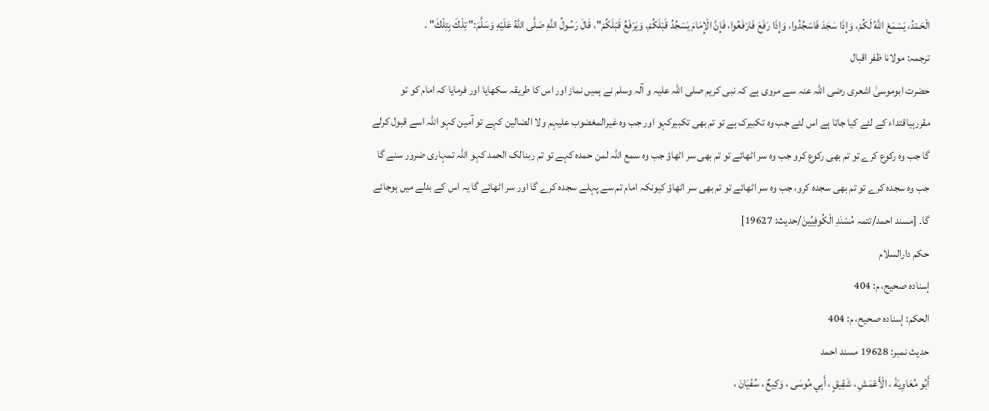الْحَمْدُ، يَسْمَعْ اللَّهُ لَكُمْ، وَإِذَا سَجَدَ فَاسْجُدُوا، وَإِذَا رَفَعَ فَارْفَعُوا، فَإِنَّ الْإِمَامَ يَسْجُدُ قَبْلَكُمْ، وَيَرْفَعُ قَبْلَكُمْ"، قَالَ رَسُولُ اللَّهِ صَلَّى اللَّهُ عَلَيْهِ وَسَلَّمَ:" تِلْكَ بِتِلْكَ" .
ترجمہ: مولانا ظفر اقبال
حضرت ابوموسیٰ اشعری رضی اللہ عنہ سے مروی ہے کہ نبی کریم صلی اللہ علیہ و آلہ وسلم نے ہمیں نماز اور اس کا طریقہ سکھایا اور فرمایا کہ امام کو تو مقررہیاقتداء کے لئے کیا جاتا ہے اس لئے جب وہ تکبیرک ہے تو تم بھی تکبیرکہو اور جب وہ غیرالمغضوب علیہم ولا الضالین کہے تو آمین کہو اللہ اسے قبول کرلے گا جب وہ رکوع کرے تو تم بھی رکوع کرو جب وہ سر اٹھائے تو تم بھی سر اٹھاؤ جب وہ سمع اللہ لمن حمدہ کہے تو تم ربنالک الحمد کہو اللہ تمہاری ضرور سنے گا جب وہ سجدہ کرے تو تم بھی سجدہ کرو، جب وہ سر اٹھائے تو تم بھی سر اٹھاؤ کیونکہ امام تم سے پہلے سجدہ کرے گا اور سر اٹھائے گا یہ اس کے بدلے میں ہوجائے گا۔ [مسند احمد/تتمہ مُسْنَدِ الْكُوفِيِّينَ/حدیث: 19627]
حکم دارالسلام
إسناده صحيح، م: 404
الحكم: إسناده صحيح، م: 404
حدیث نمبر: 19628 مسند احمد
أَبُو مُعَاوِيَةَ ، الْأَعْمَشِ ، شَقِيقٍ ، أَبِي مُوسَى ، وَكِيعٌ ، سُفْيَانَ ،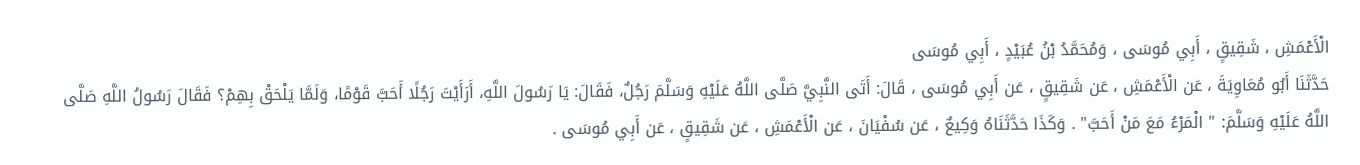الْأَعْمَشِ ، شَقِيقٍ ، أَبِي مُوسَى ، وَمُحَمَّدُ بْنُ عُبَيْدٍ ، أَبِي مُوسَى
حَدَّثَنَا أَبُو مُعَاوِيَةَ ، عَن الْأَعْمَشِ ، عَن شَقِيقٍ ، عَن أَبِي مُوسَى ، قَالَ: أَتَى النَّبِيَّ صَلَّى اللَّهُ عَلَيْهِ وَسَلَّمَ رَجُلٌ، فَقَالَ: يَا رَسُولَ اللَّهِ، أَرَأَيْتَ رَجُلًا أَحَبَّ قَوْمًا، وَلَمَّا يَلْحَقْ بِهِمْ؟ فَقَالَ رَسُولُ اللَّهِ صَلَّى اللَّهُ عَلَيْهِ وَسَلَّمَ: " الْمَرْءُ مَعَ مَنْ أَحَبَّ" . وَكَذَا حَدَّثَنَاهُ وَكِيعٌ ، عَن سُفْيَانَ ، عَن الْأَعْمَشِ ، عَن شَقِيقٍ ، عَن أَبِي مُوسَى .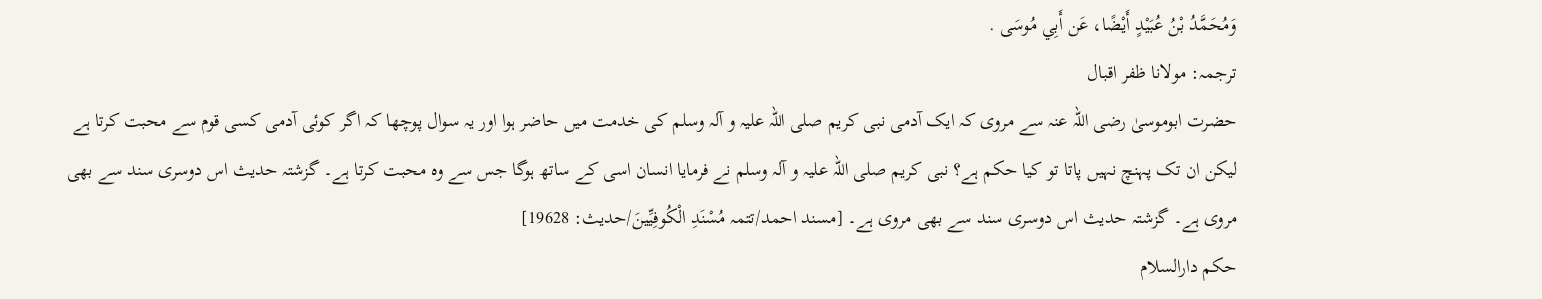وَمُحَمَّدُ بْنُ عُبَيْدٍ أَيْضًا، عَن أَبِي مُوسَى .
ترجمہ: مولانا ظفر اقبال
حضرت ابوموسیٰ رضی اللہ عنہ سے مروی کہ ایک آدمی نبی کریم صلی اللہ علیہ و آلہ وسلم کی خدمت میں حاضر ہوا اور یہ سوال پوچھا کہ اگر کوئی آدمی کسی قوم سے محبت کرتا ہے لیکن ان تک پہنچ نہیں پاتا تو کیا حکم ہے؟ نبی کریم صلی اللہ علیہ و آلہ وسلم نے فرمایا انسان اسی کے ساتھ ہوگا جس سے وہ محبت کرتا ہے۔ گزشتہ حدیث اس دوسری سند سے بھی مروی ہے۔ گزشتہ حدیث اس دوسری سند سے بھی مروی ہے۔ [مسند احمد/تتمہ مُسْنَدِ الْكُوفِيِّينَ/حدیث: 19628]
حکم دارالسلام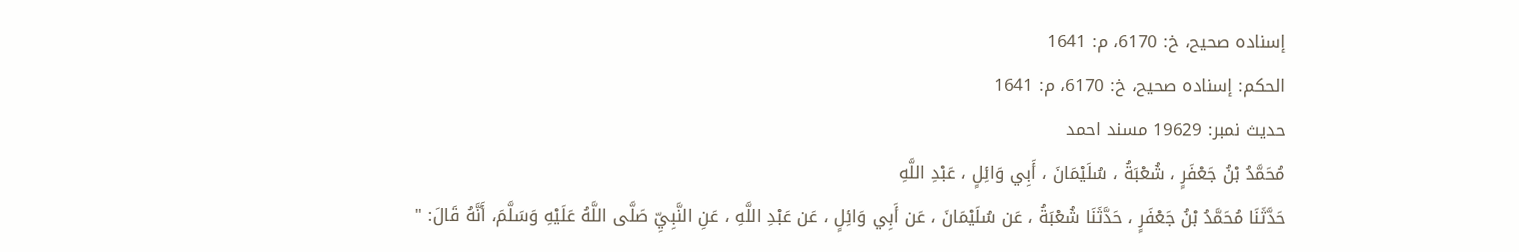إسناده صحيح، خ: 6170، م: 1641
الحكم: إسناده صحيح، خ: 6170، م: 1641
حدیث نمبر: 19629 مسند احمد
مُحَمَّدُ بْنُ جَعْفَرٍ ، شُعْبَةُ ، سُلَيْمَانَ ، أَبِي وَائِلٍ ، عَبْدِ اللَّهِ
حَدَّثَنَا مُحَمَّدُ بْنُ جَعْفَرٍ ، حَدَّثَنَا شُعْبَةُ ، عَن سُلَيْمَانَ ، عَن أَبِي وَائِلٍ ، عَن عَبْدِ اللَّهِ ، عَنِ النَّبِيِّ صَلَّى اللَّهُ عَلَيْهِ وَسَلَّمَ، أَنَّهُ قَالَ: "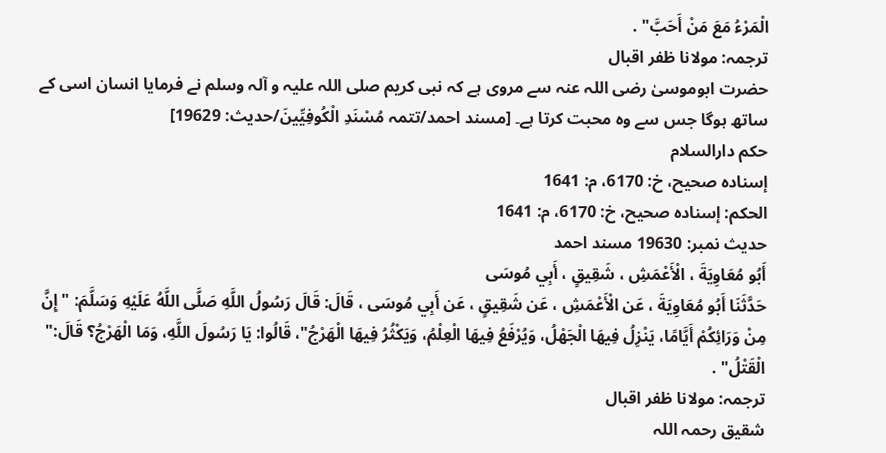الْمَرْءُ مَعَ مَنْ أَحَبَّ" .
ترجمہ: مولانا ظفر اقبال
حضرت ابوموسیٰ رضی اللہ عنہ سے مروی ہے کہ نبی کریم صلی اللہ علیہ و آلہ وسلم نے فرمایا انسان اسی کے ساتھ ہوگا جس سے وہ محبت کرتا ہے۔ [مسند احمد/تتمہ مُسْنَدِ الْكُوفِيِّينَ/حدیث: 19629]
حکم دارالسلام
إسناده صحيح، خ: 6170، م: 1641
الحكم: إسناده صحيح، خ: 6170، م: 1641
حدیث نمبر: 19630 مسند احمد
أَبُو مُعَاوِيَةَ ، الْأَعْمَشِ ، شَقِيقٍ ، أَبِي مُوسَى
حَدَّثَنَا أَبُو مُعَاوِيَةَ ، عَن الْأَعْمَشِ ، عَن شَقِيقٍ ، عَن أَبِي مُوسَى ، قَالَ: قَالَ رَسُولُ اللَّهِ صَلَّى اللَّهُ عَلَيْهِ وَسَلَّمَ: " إِنَّ مِنْ وَرَائِكُمْ أَيَّامًا، يَنْزِلُ فِيهَا الْجَهْلُ، وَيُرْفَعُ فِيهَا الْعِلْمُ، وَيَكْثُرُ فِيهَا الْهَرْجُ"، قَالُوا: يَا رَسُولَ اللَّهِ، وَمَا الْهَرْجُ؟ قَالَ:" الْقَتْلُ" .
ترجمہ: مولانا ظفر اقبال
شقیق رحمہ اللہ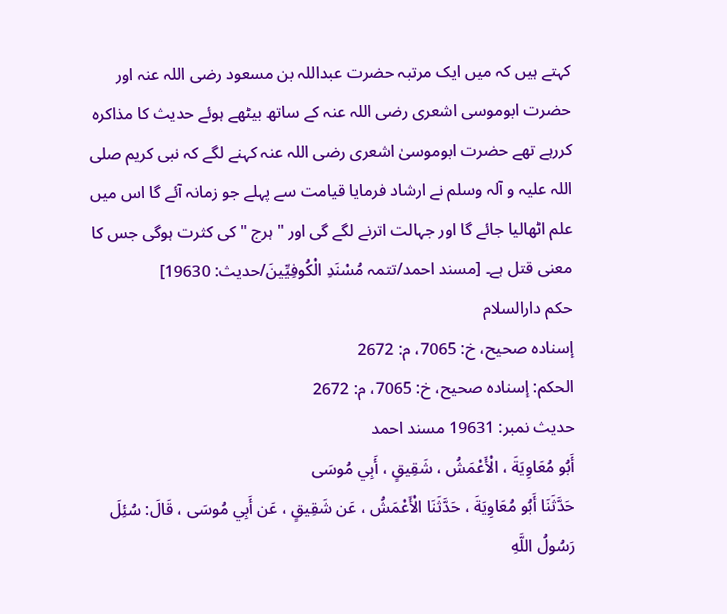کہتے ہیں کہ میں ایک مرتبہ حضرت عبداللہ بن مسعود رضی اللہ عنہ اور حضرت ابوموسی اشعری رضی اللہ عنہ کے ساتھ بیٹھے ہوئے حدیث کا مذاکرہ کررہے تھے حضرت ابوموسیٰ اشعری رضی اللہ عنہ کہنے لگے کہ نبی کریم صلی اللہ علیہ و آلہ وسلم نے ارشاد فرمایا قیامت سے پہلے جو زمانہ آئے گا اس میں علم اٹھالیا جائے گا اور جہالت اترنے لگے گی اور " ہرج " کی کثرت ہوگی جس کا معنی قتل ہے۔ [مسند احمد/تتمہ مُسْنَدِ الْكُوفِيِّينَ/حدیث: 19630]
حکم دارالسلام
إسناده صحيح، خ: 7065، م: 2672
الحكم: إسناده صحيح، خ: 7065، م: 2672
حدیث نمبر: 19631 مسند احمد
أَبُو مُعَاوِيَةَ ، الْأَعْمَشُ ، شَقِيقٍ ، أَبِي مُوسَى
حَدَّثَنَا أَبُو مُعَاوِيَةَ ، حَدَّثَنَا الْأَعْمَشُ ، عَن شَقِيقٍ ، عَن أَبِي مُوسَى ، قَالَ: سُئِلَ رَسُولُ اللَّهِ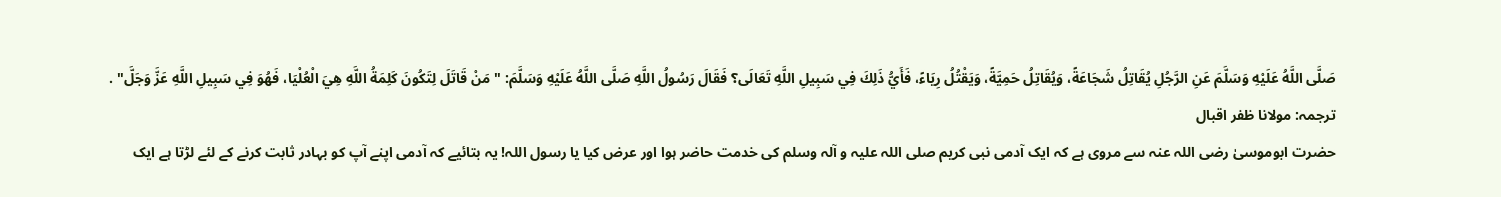صَلَّى اللَّهُ عَلَيْهِ وَسَلَّمَ عَنِ الرَّجُلِ يُقَاتِلُ شَجَاعَةً، وَيُقَاتِلُ حَمِيَّةً، وَيَقْتُلُ رِيَاءً، فَأَيُّ ذَلِكَ فِي سَبِيلِ اللَّهِ تَعَالَى؟ فَقَالَ رَسُولُ اللَّهِ صَلَّى اللَّهُ عَلَيْهِ وَسَلَّمَ: " مَنْ قَاتَلَ لِتَكُونَ كَلِمَةُ اللَّهِ هِيَ الْعُلْيَا، فَهُوَ فِي سَبِيلِ اللَّهِ عَزَّ وَجَلَّ" .
ترجمہ: مولانا ظفر اقبال
حضرت ابوموسیٰ رضی اللہ عنہ سے مروی ہے کہ ایک آدمی نبی کریم صلی اللہ علیہ و آلہ وسلم کی خدمت حاضر ہوا اور عرض کیا یا رسول اللہ! یہ بتائیے کہ آدمی اپنے آپ کو بہادر ثابت کرنے کے لئے لڑتا ہے ایک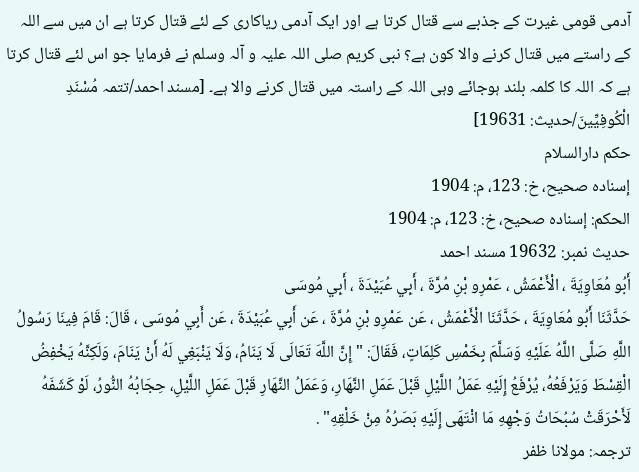آدمی قومی غیرت کے جذبے سے قتال کرتا ہے اور ایک آدمی ریاکاری کے لئے قتال کرتا ہے ان میں سے اللہ کے راستے میں قتال کرنے والا کون ہے؟ نبی کریم صلی اللہ علیہ و آلہ وسلم نے فرمایا جو اس لئے قتال کرتا ہے کہ اللہ کا کلمہ بلند ہوجائے وہی اللہ کے راستہ میں قتال کرنے والا ہے۔ [مسند احمد/تتمہ مُسْنَدِ الْكُوفِيِّينَ/حدیث: 19631]
حکم دارالسلام
إسناده صحيح، خ: 123، م: 1904
الحكم: إسناده صحيح، خ: 123، م: 1904
حدیث نمبر: 19632 مسند احمد
أَبُو مُعَاوِيَةَ ، الْأَعْمَشُ ، عَمْرِو بْنِ مُرَّةَ ، أَبِي عُبَيْدَةَ ، أَبِي مُوسَى
حَدَّثَنَا أَبُو مُعَاوِيَةَ ، حَدَّثَنَا الْأَعْمَشُ ، عَن عَمْرِو بْنِ مُرَّةَ ، عَن أَبِي عُبَيْدَةَ ، عَن أَبِي مُوسَى ، قَالَ: قَامَ فِينَا رَسُولُ اللَّهِ صَلَّى اللَّهُ عَلَيْهِ وَسَلَّمَ بِخَمْسِ كَلِمَاتٍ، فَقَالَ: " إِنَّ اللَّهَ تَعَالَى لَا يَنَامُ، وَلَا يَنْبَغِي لَهُ أَنْ يَنَامَ، وَلَكِنَّهُ يَخْفِضُ الْقِسْطَ وَيَرْفَعُهُ، يُرْفَعُ إِلَيْهِ عَمَلُ اللَّيْلِ قَبْلَ عَمَلِ النَّهَارِ، وَعَمَلُ النَّهَارِ قَبْلَ عَمَلِ اللَّيْلِ، حِجَابُهُ النُّورُ، لَوْ كَشَفَهُ لَأَحْرَقَتْ سُبُحَاتُ وَجْهِهِ مَا انْتَهَى إِلَيْهِ بَصَرُهُ مِنْ خَلْقِهِ" .
ترجمہ: مولانا ظفر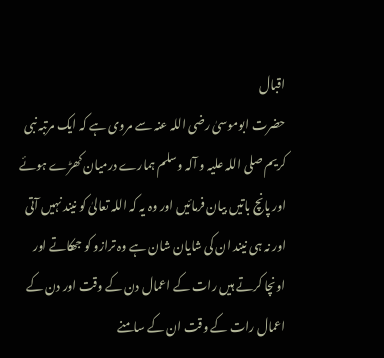اقبال
حضرت ابوموسیٰ رضی اللہ عنہ سے مروی ہے کہ ایک مرتبہ نبی کریم صلی اللہ علیہ و آلہ وسلم ہمارے درمیان کھڑے ہوئے اور پانچ باتیں بیان فرمائیں اور وہ یہ کہ اللہ تعالیٰ کو نیند نہیں آتی اور نہ ہی نیند ان کی شایان شان ہے وہ ترازو کو جھکاتے اور اونچا کرتے ہیں رات کے اعمال دن کے وقت اور دن کے اعمال رات کے وقت ان کے سامنے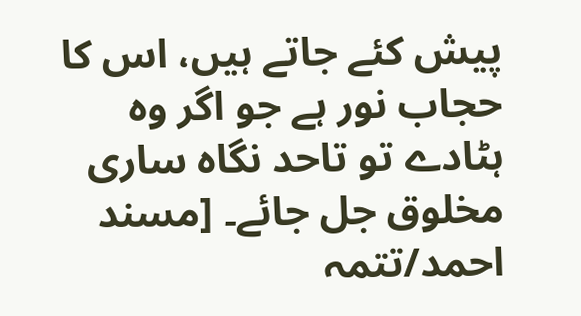پیش کئے جاتے ہیں، اس کا حجاب نور ہے جو اگر وہ ہٹادے تو تاحد نگاہ ساری مخلوق جل جائے۔ [مسند احمد/تتمہ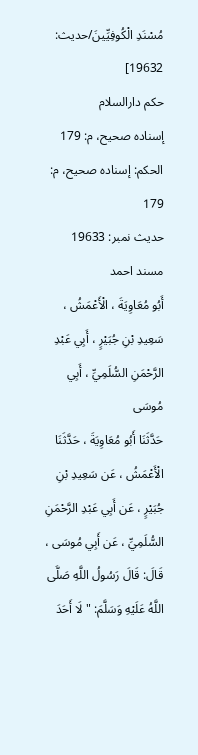مُسْنَدِ الْكُوفِيِّينَ/حدیث: 19632]
حکم دارالسلام
إسناده صحيح، م: 179
الحكم: إسناده صحيح، م: 179
حدیث نمبر: 19633 مسند احمد
أَبُو مُعَاوِيَةَ ، الْأَعْمَشُ ، سَعِيدِ بْنِ جُبَيْرٍ ، أَبِي عَبْدِ الرَّحْمَنِ السُّلَمِيِّ ، أَبِي مُوسَى
حَدَّثَنَا أَبُو مُعَاوِيَةَ ، حَدَّثَنَا الْأَعْمَشُ ، عَن سَعِيدِ بْنِ جُبَيْرٍ ، عَن أَبِي عَبْدِ الرَّحْمَنِ السُّلَمِيِّ ، عَن أَبِي مُوسَى ، قَالَ: قَالَ رَسُولُ اللَّهِ صَلَّى اللَّهُ عَلَيْهِ وَسَلَّمَ: " لَا أَحَدَ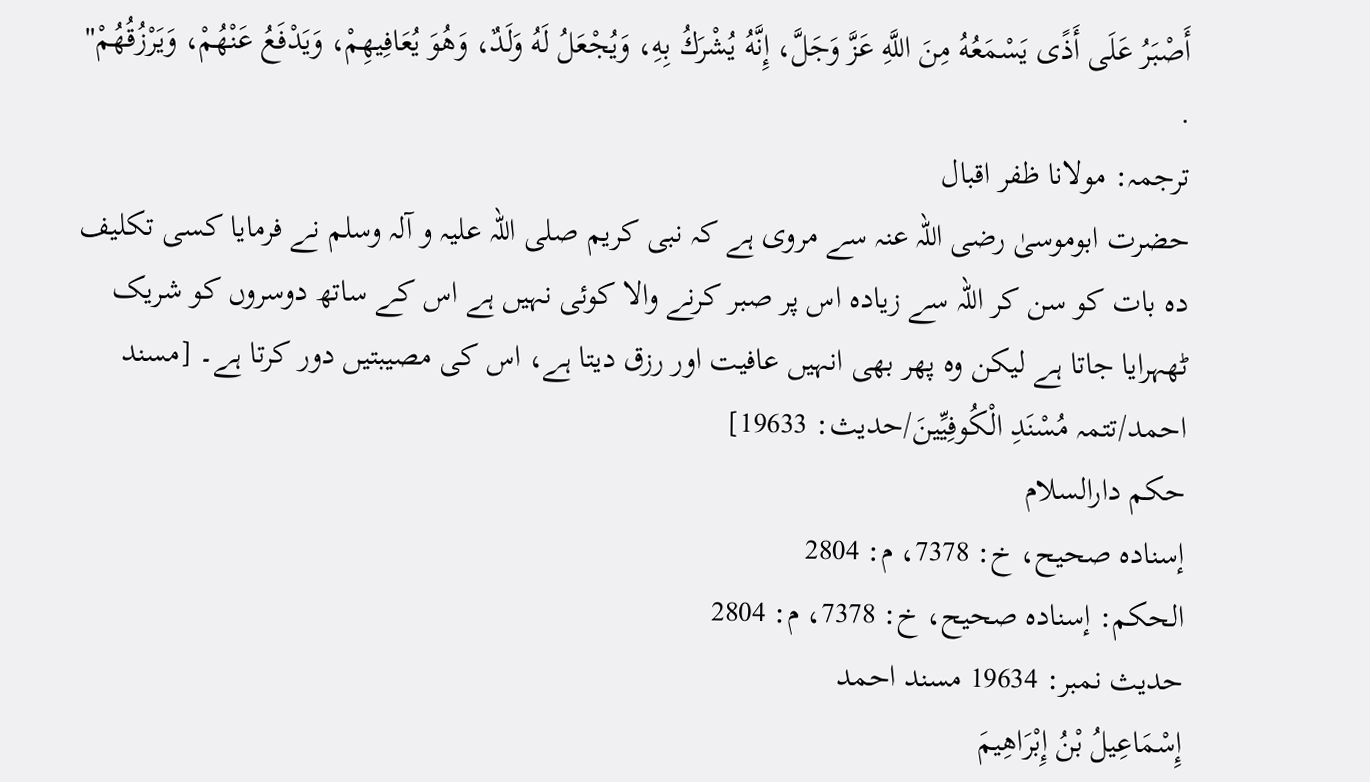أَصْبَرُ عَلَى أَذًى يَسْمَعُهُ مِنَ اللَّهِ عَزَّ وَجَلَّ، إِنَّهُ يُشْرَكُ بِهِ، وَيُجْعَلُ لَهُ وَلَدٌ، وَهُوَ يُعَافِيهِمْ، وَيَدْفَعُ عَنْهُمْ، وَيَرْزُقُهُمْ" .
ترجمہ: مولانا ظفر اقبال
حضرت ابوموسیٰ رضی اللہ عنہ سے مروی ہے کہ نبی کریم صلی اللہ علیہ و آلہ وسلم نے فرمایا کسی تکلیف دہ بات کو سن کر اللہ سے زیادہ اس پر صبر کرنے والا کوئی نہیں ہے اس کے ساتھ دوسروں کو شریک ٹھہرایا جاتا ہے لیکن وہ پھر بھی انہیں عافیت اور رزق دیتا ہے، اس کی مصیبتیں دور کرتا ہے۔ [مسند احمد/تتمہ مُسْنَدِ الْكُوفِيِّينَ/حدیث: 19633]
حکم دارالسلام
إسناده صحيح، خ: 7378، م: 2804
الحكم: إسناده صحيح، خ: 7378، م: 2804
حدیث نمبر: 19634 مسند احمد
إِسْمَاعِيلُ بْنُ إِبْرَاهِيمَ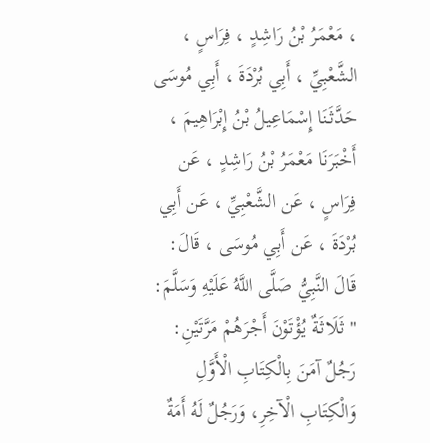، مَعْمَرُ بْنُ رَاشِدٍ ، فِرَاسٍ ، الشَّعْبِيِّ ، أَبِي بُرْدَةَ ، أَبِي مُوسَى
حَدَّثَنَا إِسْمَاعِيلُ بْنُ إِبْرَاهِيمَ ، أَخْبَرَنَا مَعْمَرُ بْنُ رَاشِدٍ ، عَن فِرَاسٍ ، عَن الشَّعْبِيِّ ، عَن أَبِي بُرْدَةَ ، عَن أَبِي مُوسَى ، قَالَ: قَالَ النَّبِيُّ صَلَّى اللَّهُ عَلَيْهِ وَسَلَّمَ: " ثَلَاثَةٌ يُؤْتَوْنَ أَجْرَهُمْ مَرَّتَيْنِ: رَجُلٌ آمَنَ بِالْكِتَابِ الْأَوَّلِ وَالْكِتَابِ الْآخِرِ، وَرَجُلٌ لَهُ أَمَةٌ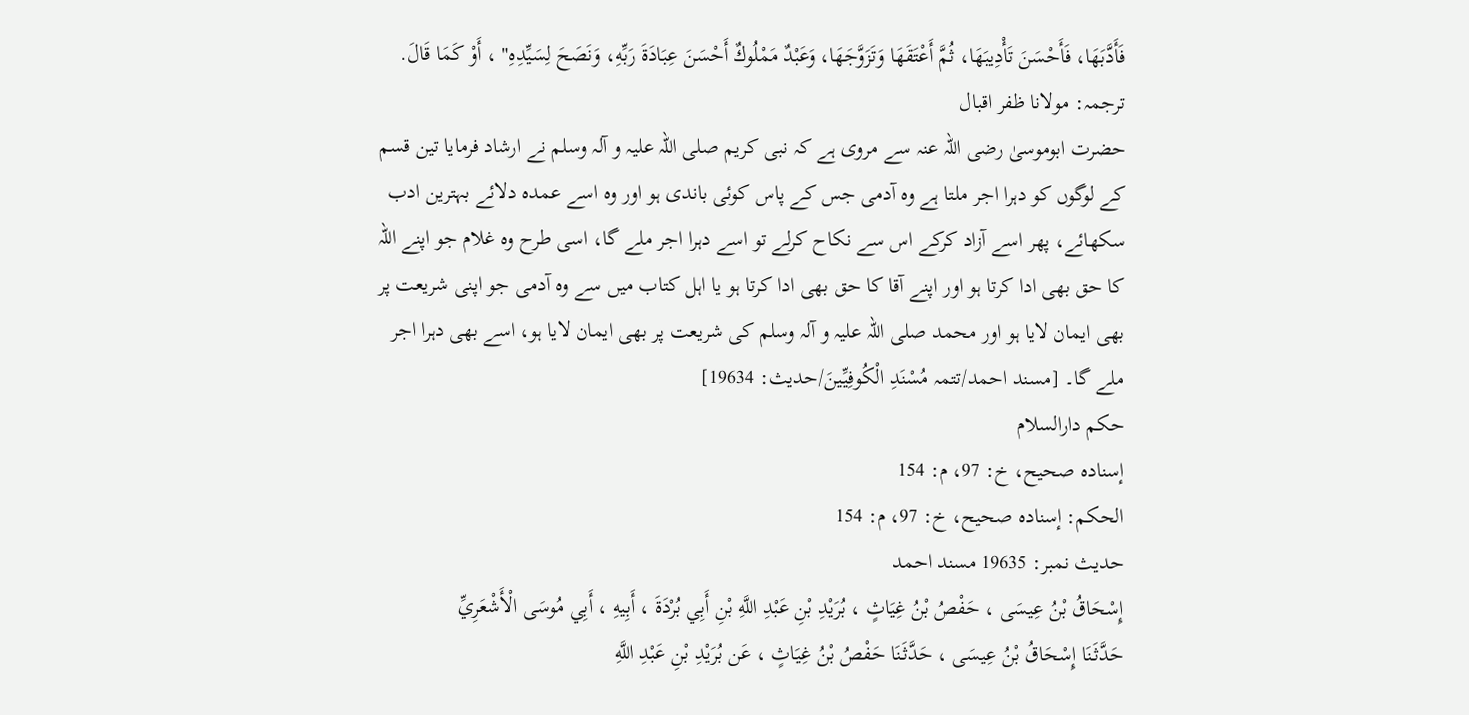فَأَدَّبَهَا، فَأَحْسَنَ تَأْدِيبَهَا، ثُمَّ أَعْتَقَهَا وَتَزَوَّجَهَا، وَعَبْدٌ مَمْلُوكٌ أَحْسَنَ عِبَادَةَ رَبِّهِ، وَنَصَحَ لِسَيِّدِهِ" ، أَوْ كَمَا قَالَ.
ترجمہ: مولانا ظفر اقبال
حضرت ابوموسیٰ رضی اللہ عنہ سے مروی ہے کہ نبی کریم صلی اللہ علیہ و آلہ وسلم نے ارشاد فرمایا تین قسم کے لوگوں کو دہرا اجر ملتا ہے وہ آدمی جس کے پاس کوئی باندی ہو اور وہ اسے عمدہ دلائے بہترین ادب سکھائے، پھر اسے آزاد کرکے اس سے نکاح کرلے تو اسے دہرا اجر ملے گا، اسی طرح وہ غلام جو اپنے اللہ کا حق بھی ادا کرتا ہو اور اپنے آقا کا حق بھی ادا کرتا ہو یا اہل کتاب میں سے وہ آدمی جو اپنی شریعت پر بھی ایمان لایا ہو اور محمد صلی اللہ علیہ و آلہ وسلم کی شریعت پر بھی ایمان لایا ہو، اسے بھی دہرا اجر ملے گا۔ [مسند احمد/تتمہ مُسْنَدِ الْكُوفِيِّينَ/حدیث: 19634]
حکم دارالسلام
إسناده صحيح، خ: 97، م: 154
الحكم: إسناده صحيح، خ: 97، م: 154
حدیث نمبر: 19635 مسند احمد
إِسْحَاقُ بْنُ عِيسَى ، حَفْصُ بْنُ غِيَاثٍ ، بُرَيْدِ بْنِ عَبْدِ اللَّهِ بْنِ أَبِي بُرْدَةَ ، أَبِيهِ ، أَبِي مُوسَى الْأَشْعَرِيِّ
حَدَّثَنَا إِسْحَاقُ بْنُ عِيسَى ، حَدَّثَنَا حَفْصُ بْنُ غِيَاثٍ ، عَن بُرَيْدِ بْنِ عَبْدِ اللَّهِ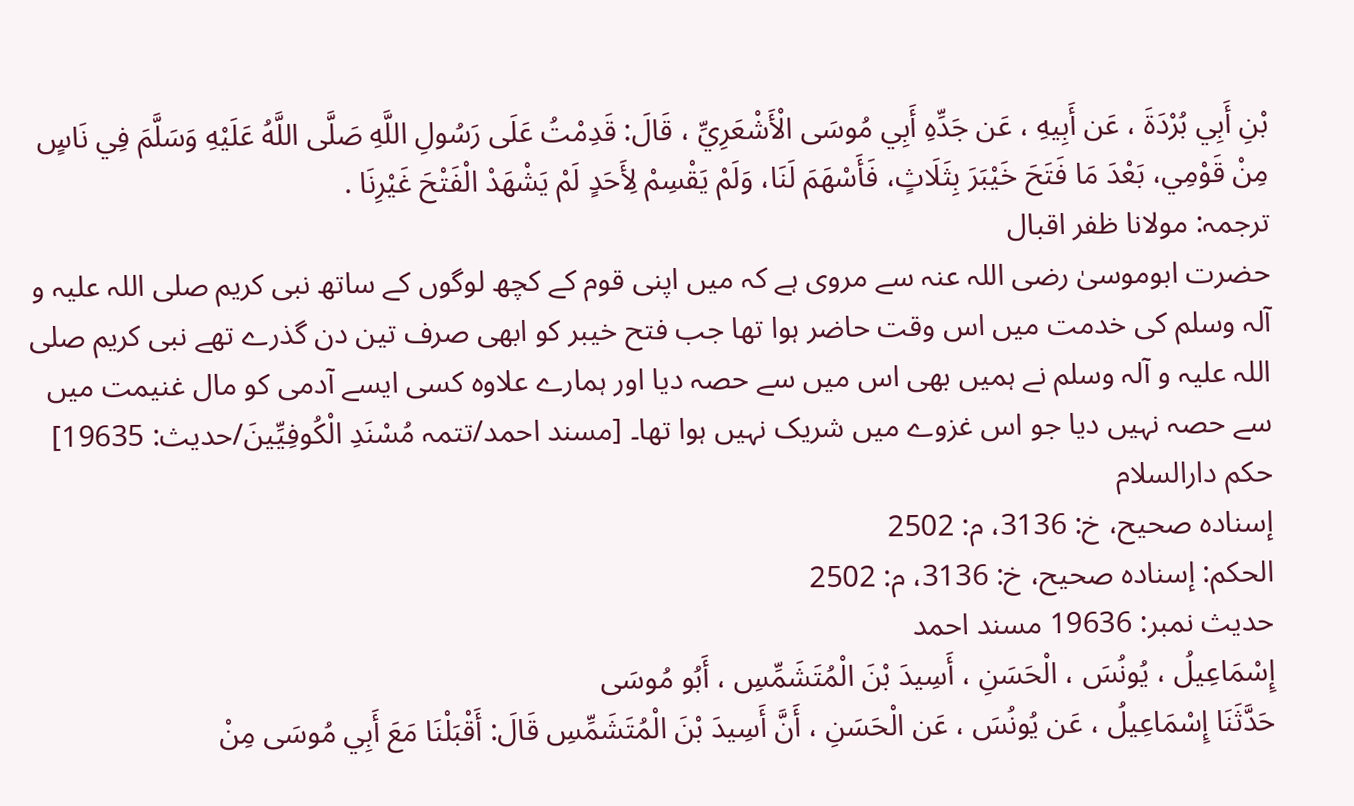بْنِ أَبِي بُرْدَةَ ، عَن أَبِيهِ ، عَن جَدِّهِ أَبِي مُوسَى الْأَشْعَرِيِّ ، قَالَ: قَدِمْتُ عَلَى رَسُولِ اللَّهِ صَلَّى اللَّهُ عَلَيْهِ وَسَلَّمَ فِي نَاسٍ مِنْ قَوْمِي، بَعْدَ مَا فَتَحَ خَيْبَرَ بِثَلَاثٍ، فَأَسْهَمَ لَنَا، وَلَمْ يَقْسِمْ لِأَحَدٍ لَمْ يَشْهَدْ الْفَتْحَ غَيْرِنَا .
ترجمہ: مولانا ظفر اقبال
حضرت ابوموسیٰ رضی اللہ عنہ سے مروی ہے کہ میں اپنی قوم کے کچھ لوگوں کے ساتھ نبی کریم صلی اللہ علیہ و آلہ وسلم کی خدمت میں اس وقت حاضر ہوا تھا جب فتح خیبر کو ابھی صرف تین دن گذرے تھے نبی کریم صلی اللہ علیہ و آلہ وسلم نے ہمیں بھی اس میں سے حصہ دیا اور ہمارے علاوہ کسی ایسے آدمی کو مال غنیمت میں سے حصہ نہیں دیا جو اس غزوے میں شریک نہیں ہوا تھا۔ [مسند احمد/تتمہ مُسْنَدِ الْكُوفِيِّينَ/حدیث: 19635]
حکم دارالسلام
إسناده صحيح، خ: 3136، م: 2502
الحكم: إسناده صحيح، خ: 3136، م: 2502
حدیث نمبر: 19636 مسند احمد
إِسْمَاعِيلُ ، يُونُسَ ، الْحَسَنِ ، أَسِيدَ بْنَ الْمُتَشَمِّسِ ، أَبُو مُوسَى
حَدَّثَنَا إِسْمَاعِيلُ ، عَن يُونُسَ ، عَن الْحَسَنِ ، أَنَّ أَسِيدَ بْنَ الْمُتَشَمِّسِ قَالَ: أَقْبَلْنَا مَعَ أَبِي مُوسَى مِنْ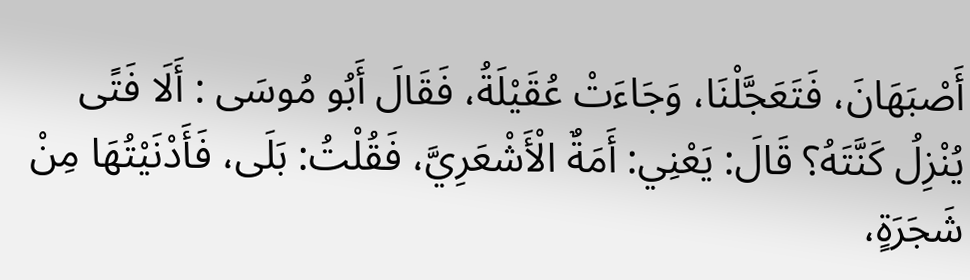أَصْبَهَانَ، فَتَعَجَّلْنَا، وَجَاءَتْ عُقَيْلَةُ، فَقَالَ أَبُو مُوسَى : أَلَا فَتًى يُنْزِلُ كَنَّتَهُ؟ قَالَ: يَعْنِي: أَمَةٌ الْأَشْعَرِيَّ، فَقُلْتُ: بَلَى، فَأَدْنَيْتُهَا مِنْ شَجَرَةٍ،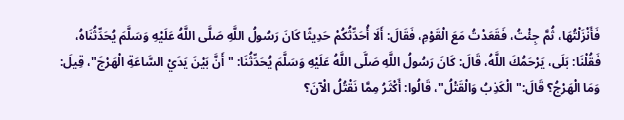فَأَنْزَلْتُهَا، ثُمَّ جِئْتُ، فَقَعَدْتُ مَعَ الْقَوْمِ، فَقَالَ: أَلَا أُحَدِّثُكُمْ حَدِيثًا كَانَ رَسُولُ اللَّهِ صَلَّى اللَّهُ عَلَيْهِ وَسَلَّمَ يُحَدِّثُنَاهُ، فَقُلْنَا: بَلَى، يَرْحَمُكَ اللَّهُ، قَالَ: كَانَ رَسُولُ اللَّهِ صَلَّى اللَّهُ عَلَيْهِ وَسَلَّمَ يُحَدِّثُنَا: " أَنَّ بَيْنَ يَدَيْ السَّاعَةِ الْهَرْجَ"، قِيلَ: وَمَا الْهَرْجُ؟ قَالَ:" الْكَذِبُ وَالْقَتْلُ"، قَالُوا: أَكْثَرُ مِمَّا نَقْتُلُ الْآنَ؟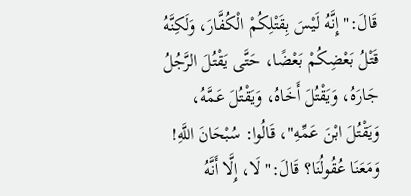قَالَ:" إِنَّهُ لَيْسَ بِقَتْلِكُمْ الْكُفَّارَ، وَلَكِنَّهُ قَتْلُ بَعْضِكُمْ بَعْضًا، حَتَّى يَقْتُلَ الرَّجُلُ جَارَهُ، وَيَقْتُلَ أَخَاهُ، وَيَقْتُلَ عَمَّهُ، وَيَقْتُلَ ابْنَ عَمِّهِ"، قَالُوا: سُبْحَانَ اللَّهِ! وَمَعَنَا عُقُولُنَا؟ قَالَ:" لَا، إِلَّا أَنَّهُ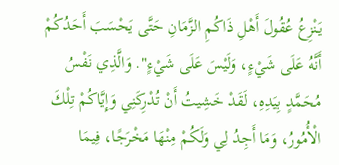يَنْزِعُ عُقُولَ أَهْلِ ذَاكُمِ الزَّمَانِ حَتَّى يَحْسَبَ أَحَدُكُمْ أَنَّهُ عَلَى شَيْءٍ، وَلَيْسَ عَلَى شَيْءٍ". وَالَّذِي نَفْسُ مُحَمَّدٍ بِيَدِهِ، لَقَدْ خَشِيتُ أَنْ تُدْرِكَنِي وَإِيَّاكُمْ تِلْكَ الْأُمُورُ، وَمَا أَجِدُ لِي وَلَكُمْ مِنْهَا مَخْرَجًا، فِيمَا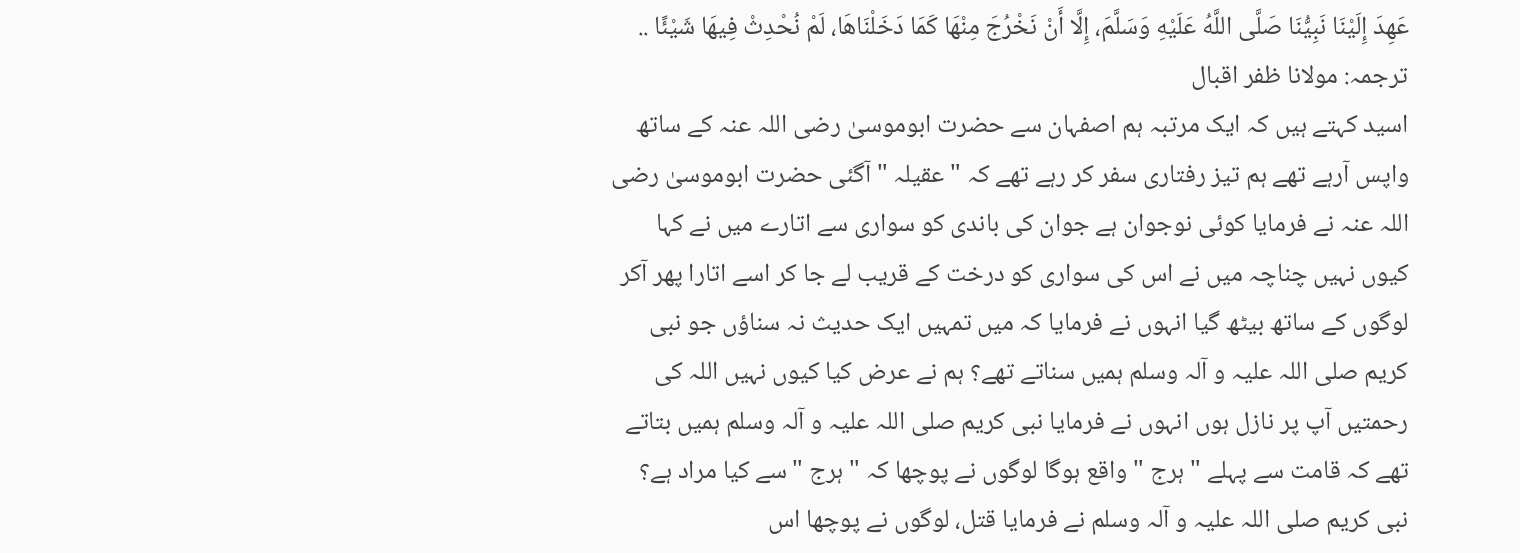عَهِدَ إِلَيْنَا نَبِيُّنَا صَلَّى اللَّهُ عَلَيْهِ وَسَلَّمَ، إِلَّا أَنْ نَخْرُجَ مِنْهَا كَمَا دَخَلْنَاهَا، لَمْ نُحْدِثْ فِيهَا شَيْئًا ..
ترجمہ: مولانا ظفر اقبال
اسید کہتے ہیں کہ ایک مرتبہ ہم اصفہان سے حضرت ابوموسیٰ رضی اللہ عنہ کے ساتھ واپس آرہے تھے ہم تیز رفتاری سفر کر رہے تھے کہ " عقیلہ " آگئی حضرت ابوموسیٰ رضی اللہ عنہ نے فرمایا کوئی نوجوان ہے جوان کی باندی کو سواری سے اتارے میں نے کہا کیوں نہیں چناچہ میں نے اس کی سواری کو درخت کے قریب لے جا کر اسے اتارا پھر آکر لوگوں کے ساتھ بیٹھ گیا انہوں نے فرمایا کہ میں تمہیں ایک حدیث نہ سناؤں جو نبی کریم صلی اللہ علیہ و آلہ وسلم ہمیں سناتے تھے؟ ہم نے عرض کیا کیوں نہیں اللہ کی رحمتیں آپ پر نازل ہوں انہوں نے فرمایا نبی کریم صلی اللہ علیہ و آلہ وسلم ہمیں بتاتے تھے کہ قامت سے پہلے " ہرج " واقع ہوگا لوگوں نے پوچھا کہ " ہرج " سے کیا مراد ہے؟ نبی کریم صلی اللہ علیہ و آلہ وسلم نے فرمایا قتل، لوگوں نے پوچھا اس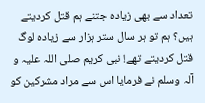تعداد سے بھی زیادہ جتنے ہم قتل کردیتے ہیں؟ ہم تو ہر سال ستر ہزار سے زیادہ لوگ قتل کردیتے تھے! نبی کریم صلی اللہ علیہ و آلہ وسلم نے فرمایا اس سے مراد مشرکین کو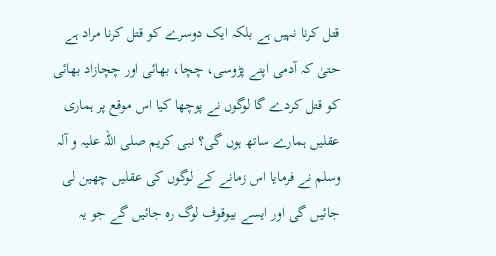قتل کرنا نہیں ہے بلکہ ایک دوسرے کو قتل کرنا مراد ہے حتیٰ کہ آدمی اپنے پڑوسی، چچا، بھائی اور چچازاد بھائی کو قتل کردے گا لوگوں نے پوچھا کیا اس موقع پر ہماری عقلیں ہمارے ساتھ ہوں گی؟ نبی کریم صلی اللہ علیہ و آلہ وسلم نے فرمایا اس زمانے کے لوگوں کی عقلیں چھین لی جائیں گی اور ایسے بیوقوف لوگ رہ جائیں گے جو یہ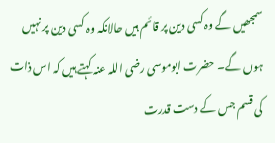سمجھیں گے وہ کسی دین پر قائم ہیں حالانکہ وہ کسی دین پر نہیں ہوں گے۔ حضرت ابوموسی رضی اللہ عنہ کہتے ہیں کہ اس ذات کی قسم جس کے دست قدرت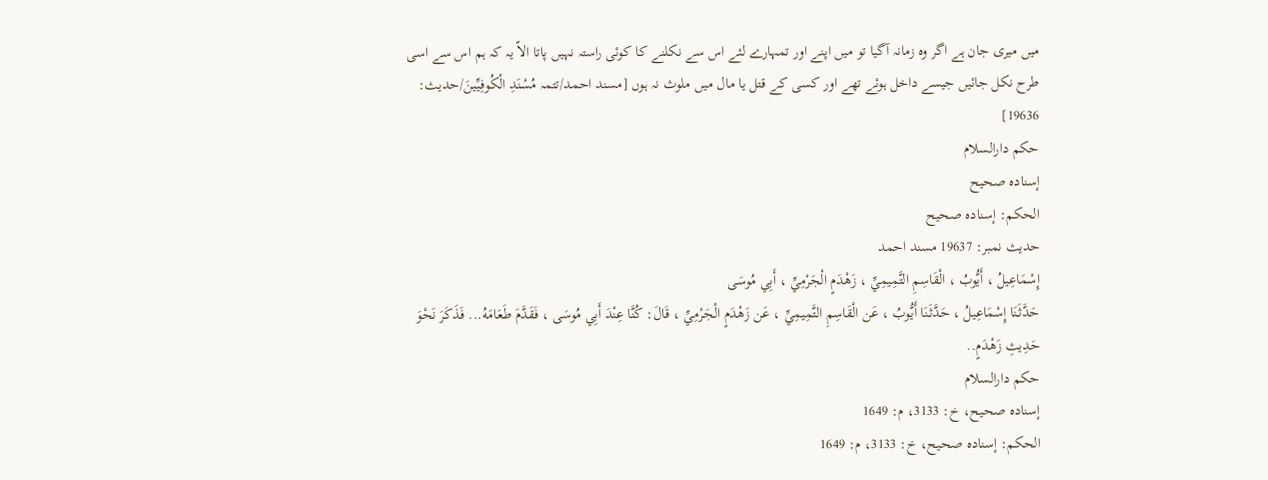میں میری جان ہے اگر وہ زمانہ آگیا تو میں اپنے اور تمہارے لئے اس سے نکلنے کا کوئی راستہ نہیں پاتا الاّ یہ کہ ہم اس سے اسی طرح نکل جائیں جیسے داخل ہوئے تھے اور کسی کے قتل یا مال میں ملوث نہ ہوں [مسند احمد/تتمہ مُسْنَدِ الْكُوفِيِّينَ/حدیث: 19636]
حکم دارالسلام
إسناده صحيح
الحكم: إسناده صحيح
حدیث نمبر: 19637 مسند احمد
إِسْمَاعِيلُ ، أَيُّوبُ ، الْقَاسِمِ التَّمِيمِيِّ ، زَهْدَمٍ الْجَرْمِيِّ ، أَبِي مُوسَى
حَدَّثَنَا إِسْمَاعِيلُ ، حَدَّثَنَا أَيُّوبُ ، عَن الْقَاسِمِ التَّمِيمِيِّ ، عَن زَهْدَمٍ الْجَرْمِيِّ ، قَالَ: كُنَّا عِنْدَ أَبِي مُوسَى ، فَقَدَّمَ طَعَامَهُ... فَذَكَرَ نَحْوَ حَدِيثِ زَهْدَمٍ..
حکم دارالسلام
إسناده صحيح، خ: 3133، م: 1649
الحكم: إسناده صحيح، خ: 3133، م: 1649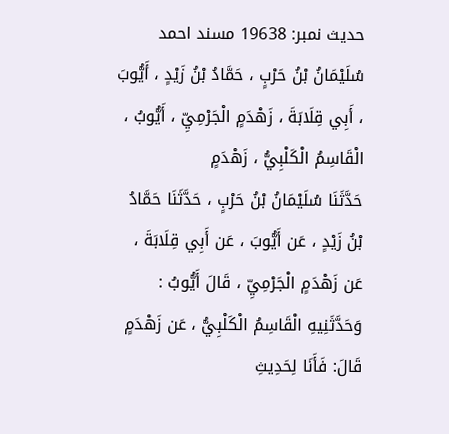حدیث نمبر: 19638 مسند احمد
سُلَيْمَانُ بْنُ حَرْبٍ ، حَمَّادُ بْنُ زَيْدٍ ، أَيُّوبَ ، أَبِي قِلَابَةَ ، زَهْدَمٍ الْجَرْمِيِّ ، أَيُّوبُ ، الْقَاسِمُ الْكَلْبِيُّ ، زَهْدَمٍ
حَدَّثَنَا سُلَيْمَانُ بْنُ حَرْبٍ ، حَدَّثَنَا حَمَّادُ بْنُ زَيْدٍ ، عَن أَيُّوبَ ، عَن أَبِي قِلَابَةَ ، عَن زَهْدَمٍ الْجَرْمِيِّ ، قَالَ أَيُّوبُ : وَحَدَّثَنِيهِ الْقَاسِمُ الْكَلْبِيُّ ، عَن زَهْدَمٍ قَالَ: فَأَنَا لِحَدِيثِ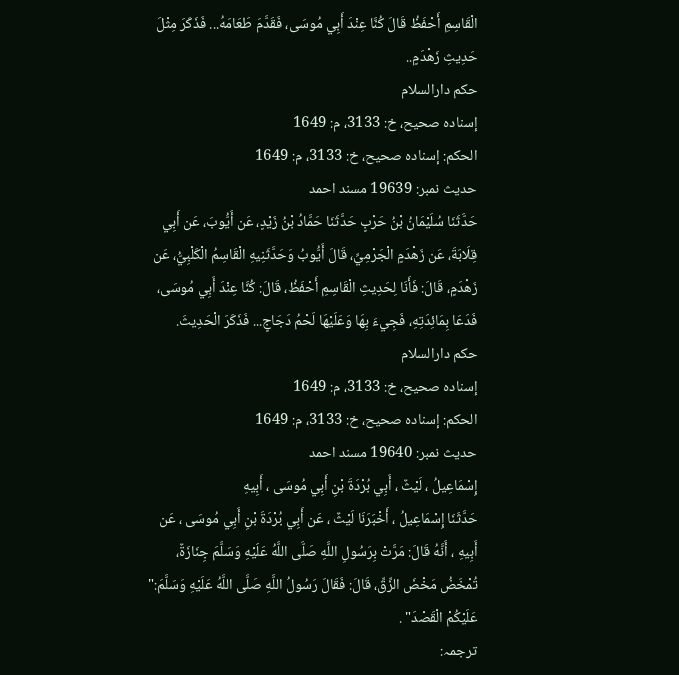الْقَاسِمِ أَحْفَظُ قَالَ كُنَّا عِنْدَ أَبِي مُوسَى، فَقَدَّمَ طَعَامَهُ... فَذَكَرَ مِثْلَ حَدِيثِ زَهْدَمٍ..
حکم دارالسلام
إسناده صحيح، خ: 3133، م: 1649
الحكم: إسناده صحيح، خ: 3133، م: 1649
حدیث نمبر: 19639 مسند احمد
حَدَّثَنَا سُلَيْمَانُ بْنُ حَرْبٍ حَدَّثَنَا حَمَّادُ بْنُ زَيْدٍ، عَن أَيُّوبَ، عَن أَبِي قِلَابَةَ، عَن زَهْدَمٍ الْجَرْمِيِّ، قَالَ أَيُّوبُ وَحَدَّثَنِيهِ الْقَاسِمُ الْكَلْبِيُّ، عَن زَهْدَمٍ، قَالَ: فَأَنَا لِحَدِيثِ الْقَاسِمِ أَحْفَظُ، قَالَ: كُنَّا عِنْدَ أَبِي مُوسَى، فَدَعَا بِمَائِدَتِهِ، فَجِيءَ بِهَا وَعَلَيْهَا لَحْمُ دَجَاجٍ... فَذَكَرَ الْحَدِيثَ.
حکم دارالسلام
إسناده صحيح، خ: 3133، م: 1649
الحكم: إسناده صحيح، خ: 3133، م: 1649
حدیث نمبر: 19640 مسند احمد
إِسْمَاعِيلُ ، لَيْثٌ ، أَبِي بُرْدَةَ بْنِ أَبِي مُوسَى ، أَبِيهِ
حَدَّثَنَا إِسْمَاعِيلُ ، أَخْبَرَنَا لَيْثٌ ، عَن أَبِي بُرْدَةَ بْنِ أَبِي مُوسَى ، عَن أَبِيهِ ، أَنَّهُ قَالَ: مَرَّتْ بِرَسُولِ اللَّهِ صَلَّى اللَّهُ عَلَيْهِ وَسَلَّمَ جِنَازَةٌ، تُمْخَضُ مَخْضَ الزِّقِّ، قَالَ: فَقَالَ رَسُولُ اللَّهِ صَلَّى اللَّهُ عَلَيْهِ وَسَلَّمَ:" عَلَيْكُمْ الْقَصْدَ" .
ترجمہ: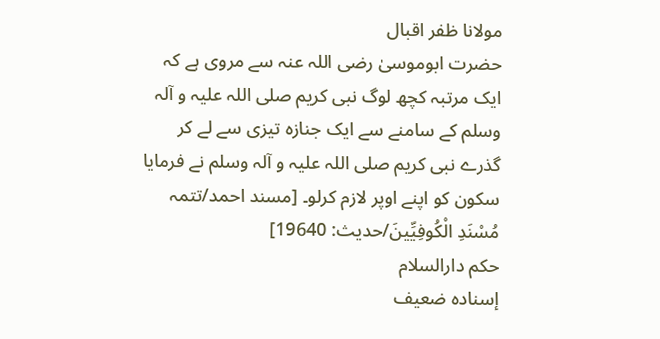مولانا ظفر اقبال
حضرت ابوموسیٰ رضی اللہ عنہ سے مروی ہے کہ ایک مرتبہ کچھ لوگ نبی کریم صلی اللہ علیہ و آلہ وسلم کے سامنے سے ایک جنازہ تیزی سے لے کر گذرے نبی کریم صلی اللہ علیہ و آلہ وسلم نے فرمایا سکون کو اپنے اوپر لازم کرلو۔ [مسند احمد/تتمہ مُسْنَدِ الْكُوفِيِّينَ/حدیث: 19640]
حکم دارالسلام
إسناده ضعيف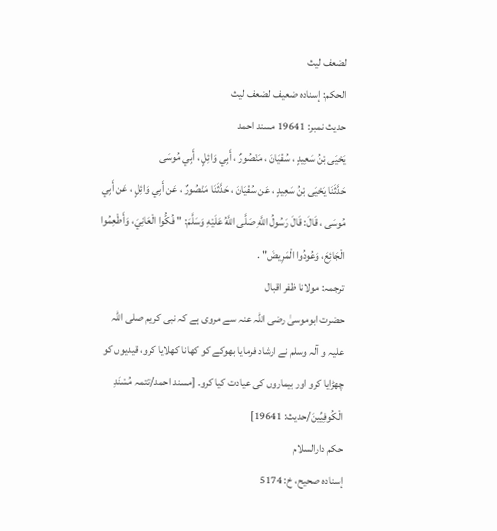لضعف ليث
الحكم: إسناده ضعيف لضعف ليث
حدیث نمبر: 19641 مسند احمد
يَحْيَى بْنُ سَعِيدٍ ، سُفْيَانَ ، مَنْصُورٌ ، أَبِي وَائِلٍ ، أَبِي مُوسَى
حَدَّثَنَا يَحْيَى بْنُ سَعِيدٍ ، عَن سُفْيَانَ ، حَدَّثَنَا مَنْصُورٌ ، عَن أَبِي وَائِلٍ ، عَن أَبِي مُوسَى ، قَالَ: قَالَ رَسُولُ اللَّهِ صَلَّى اللَّهُ عَلَيْهِ وَسَلَّمَ: " فُكُّوا الْعَانِيَ، وَأَطْعِمُوا الْجَائِعَ، وَعُودُوا الْمَرِيضَ" .
ترجمہ: مولانا ظفر اقبال
حضرت ابوموسیٰ رضی اللہ عنہ سے مروی ہے کہ نبی کریم صلی اللہ علیہ و آلہ وسلم نے ارشاد فرمایا بھوکے کو کھانا کھلایا کرو، قیدیوں کو چھڑایا کرو اور بیماروں کی عیادت کیا کرو۔ [مسند احمد/تتمہ مُسْنَدِ الْكُوفِيِّينَ/حدیث: 19641]
حکم دارالسلام
إسناده صحيح، خ: 5174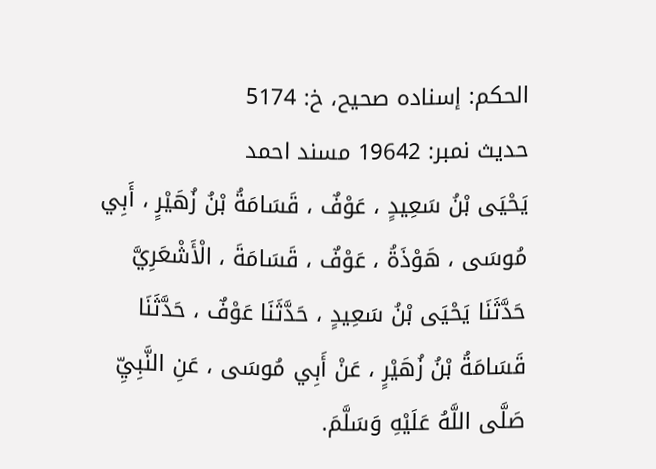الحكم: إسناده صحيح، خ: 5174
حدیث نمبر: 19642 مسند احمد
يَحْيَى بْنُ سَعِيدٍ ، عَوْفٌ ، قَسَامَةُ بْنُ زُهَيْرٍ ، أَبِي مُوسَى ، هَوْذَةُ ، عَوْفٌ ، قَسَامَةَ ، الْأَشْعَرِيَّ
حَدَّثَنَا يَحْيَى بْنُ سَعِيدٍ ، حَدَّثَنَا عَوْفٌ ، حَدَّثَنَا قَسَامَةُ بْنُ زُهَيْرٍ ، عَنْ أَبِي مُوسَى ، عَنِ النَّبِيِّ صَلَّى اللَّهُ عَلَيْهِ وَسَلَّمَ.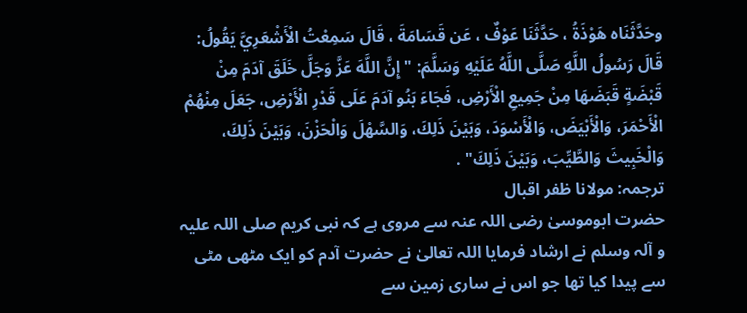وحَدَّثَنَاه هَوْذَةُ ، حَدَّثَنَا عَوْفٌ ، عَن قَسَامَةَ ، قَالَ سَمِعْتُ الْأَشْعَرِيَّ يَقُولُ: قَالَ رَسُولُ اللَّهِ صَلَّى اللَّهُ عَلَيْهِ وَسَلَّمَ: " إِنَّ اللَّهَ عَزَّ وَجَلَّ خَلَقَ آدَمَ مِنْ قَبْضَةٍ قَبَضَهَا مِنْ جَمِيعِ الْأَرْضِ، فَجَاءَ بَنُو آدَمَ عَلَى قَدْرِ الْأَرْضِ، جَعَلَ مِنْهُمْ الْأَحْمَرَ، وَالْأَبْيَضَ، وَالْأَسْوَدَ، وَبَيْنَ ذَلِكَ، وَالسَّهْلَ وَالْحَزْنَ، وَبَيْنَ ذَلِكَ، وَالْخَبِيثَ وَالطَّيِّبَ، وَبَيْنَ ذَلِكَ" .
ترجمہ: مولانا ظفر اقبال
حضرت ابوموسیٰ رضی اللہ عنہ سے مروی ہے کہ نبی کریم صلی اللہ علیہ و آلہ وسلم نے ارشاد فرمایا اللہ تعالیٰ نے حضرت آدم کو ایک مٹھی مٹی سے پیدا کیا تھا جو اس نے ساری زمین سے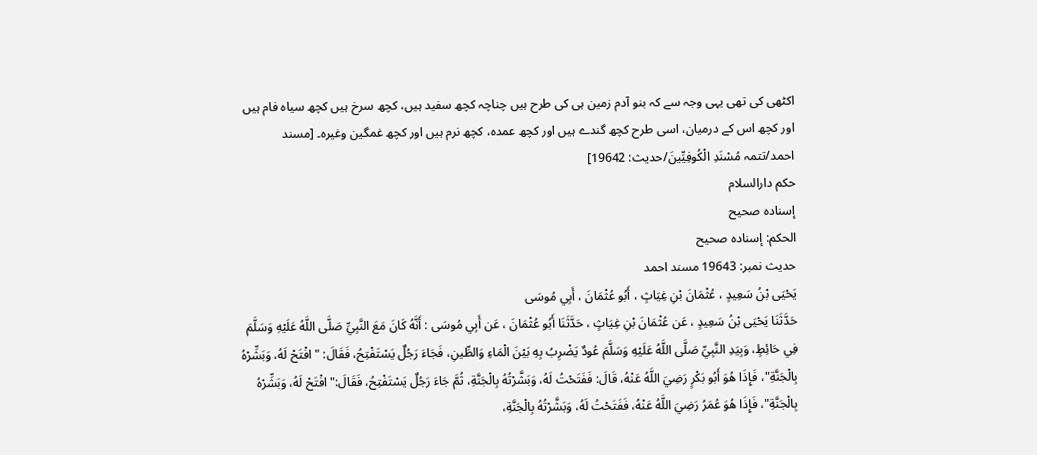اکٹھی کی تھی یہی وجہ سے کہ بنو آدم زمین ہی کی طرح ہیں چناچہ کچھ سفید ہیں، کچھ سرخ ہیں کچھ سیاہ فام ہیں اور کچھ اس کے درمیان، اسی طرح کچھ گندے ہیں اور کچھ عمدہ، کچھ نرم ہیں اور کچھ غمگین وغیرہ۔ [مسند احمد/تتمہ مُسْنَدِ الْكُوفِيِّينَ/حدیث: 19642]
حکم دارالسلام
إسناده صحيح
الحكم: إسناده صحيح
حدیث نمبر: 19643 مسند احمد
يَحْيَى بْنُ سَعِيدٍ ، عُثْمَانَ بْنِ غِيَاثٍ ، أَبُو عُثْمَانَ ، أَبِي مُوسَى
حَدَّثَنَا يَحْيَى بْنُ سَعِيدٍ ، عَن عُثْمَانَ بْنِ غِيَاثٍ ، حَدَّثَنَا أَبُو عُثْمَانَ ، عَن أَبِي مُوسَى : أَنَّهُ كَانَ مَعَ النَّبِيِّ صَلَّى اللَّهُ عَلَيْهِ وَسَلَّمَ فِي حَائِطٍ، وَبِيَدِ النَّبِيِّ صَلَّى اللَّهُ عَلَيْهِ وَسَلَّمَ عُودٌ يَضْرِبُ بِهِ بَيْنَ الْمَاءِ وَالطِّينِ، فَجَاءَ رَجُلٌ يَسْتَفْتِحُ، فَقَالَ: " افْتَحْ لَهُ، وَبَشِّرْهُ بِالْجَنَّةِ"، فَإِذَا هُوَ أَبُو بَكْرٍ رَضِيَ اللَّهُ عَنْهُ، قَالَ: فَفَتَحْتُ لَهُ، وَبَشَّرْتُهُ بِالْجَنَّةِ، ثُمَّ جَاءَ رَجُلٌ يَسْتَفْتِحُ، فَقَالَ:" افْتَحْ لَهُ، وَبَشِّرْهُ بِالْجَنَّةِ"، فَإِذَا هُوَ عُمَرُ رَضِيَ اللَّهُ عَنْهُ، فَفَتَحْتُ لَهُ، وَبَشَّرْتُهُ بِالْجَنَّةِ،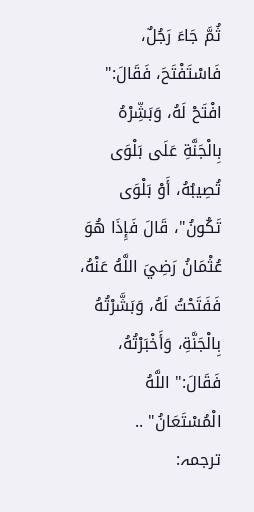ثُمَّ جَاءَ رَجُلٌ، فَاسْتَفْتَحَ، فَقَالَ:" افْتَحْ لَهُ، وَبَشِّرْهُ بِالْجَنَّةِ عَلَى بَلْوَى تُصِيبُهُ، أَوْ بَلْوَى تَكُونُ"، قَالَ فَإِذَا هُوَ عُثْمَانُ رَضِيَ اللَّهُ عَنْهُ، فَفَتَحْتُ لَهُ، وَبَشَّرْتُهُ بِالْجَنَّةِ، وَأَخْبَرْتُهُ، فَقَالَ:" اللَّهُ الْمُسْتَعَانُ" ..
ترجمہ: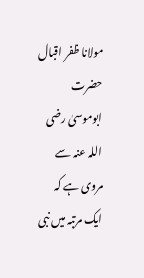مولانا ظفر اقبال
حضرت ابوموسیٰ رضی اللہ عنہ سے مروی ہے کہ ایک مرتبہ میں نبی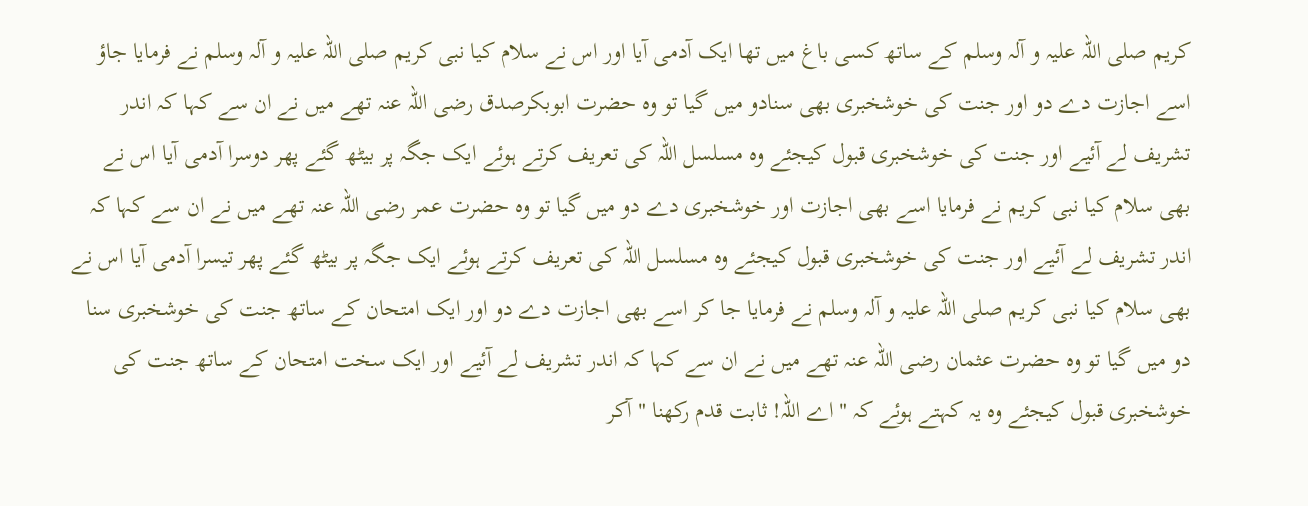کریم صلی اللہ علیہ و آلہ وسلم کے ساتھ کسی باغ میں تھا ایک آدمی آیا اور اس نے سلام کیا نبی کریم صلی اللہ علیہ و آلہ وسلم نے فرمایا جاؤ اسے اجازت دے دو اور جنت کی خوشخبری بھی سنادو میں گیا تو وہ حضرت ابوبکرصدق رضی اللہ عنہ تھے میں نے ان سے کہا کہ اندر تشریف لے آئیے اور جنت کی خوشخبری قبول کیجئے وہ مسلسل اللہ کی تعریف کرتے ہوئے ایک جگہ پر بیٹھ گئے پھر دوسرا آدمی آیا اس نے بھی سلام کیا نبی کریم نے فرمایا اسے بھی اجازت اور خوشخبری دے دو میں گیا تو وہ حضرت عمر رضی اللہ عنہ تھے میں نے ان سے کہا کہ اندر تشریف لے آئیے اور جنت کی خوشخبری قبول کیجئے وہ مسلسل اللہ کی تعریف کرتے ہوئے ایک جگہ پر بیٹھ گئے پھر تیسرا آدمی آیا اس نے بھی سلام کیا نبی کریم صلی اللہ علیہ و آلہ وسلم نے فرمایا جا کر اسے بھی اجازت دے دو اور ایک امتحان کے ساتھ جنت کی خوشخبری سنا دو میں گیا تو وہ حضرت عثمان رضی اللہ عنہ تھے میں نے ان سے کہا کہ اندر تشریف لے آئیے اور ایک سخت امتحان کے ساتھ جنت کی خوشخبری قبول کیجئے وہ یہ کہتے ہوئے کہ " اے اللہ! ثابت قدم رکھنا " آکر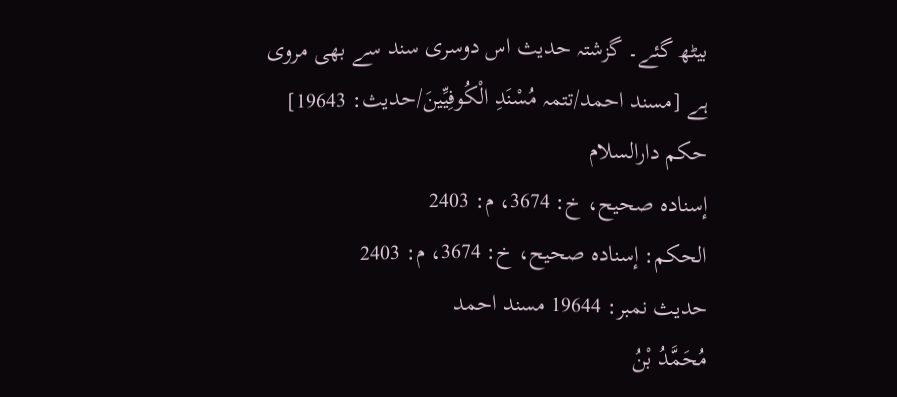بیٹھ گئے۔ گزشتہ حدیث اس دوسری سند سے بھی مروی ہے [مسند احمد/تتمہ مُسْنَدِ الْكُوفِيِّينَ/حدیث: 19643]
حکم دارالسلام
إسناده صحيح، خ: 3674، م: 2403
الحكم: إسناده صحيح، خ: 3674، م: 2403
حدیث نمبر: 19644 مسند احمد
مُحَمَّدُ بْنُ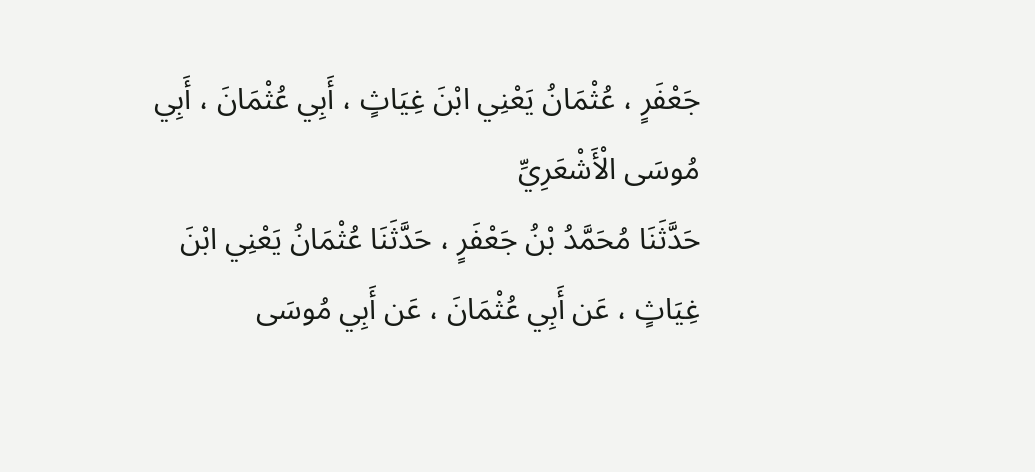جَعْفَرٍ ، عُثْمَانُ يَعْنِي ابْنَ غِيَاثٍ ، أَبِي عُثْمَانَ ، أَبِي مُوسَى الْأَشْعَرِيِّ
حَدَّثَنَا مُحَمَّدُ بْنُ جَعْفَرٍ ، حَدَّثَنَا عُثْمَانُ يَعْنِي ابْنَ غِيَاثٍ ، عَن أَبِي عُثْمَانَ ، عَن أَبِي مُوسَى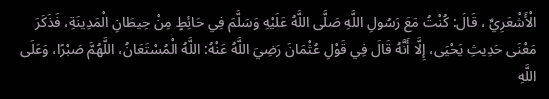الْأَشْعَرِيِّ ، قَالَ: كُنْتُ مَعَ رَسُولِ اللَّهِ صَلَّى اللَّهُ عَلَيْهِ وَسَلَّمَ فِي حَائِطٍ مِنْ حِيطَانِ الْمَدِينَةِ، فَذَكَرَ مَعْنَى حَدِيثِ يَحْيَى، إِلَّا أَنَّهُ قَالَ فِي قَوْلِ عُثْمَانَ رَضِيَ اللَّهُ عَنْهُ: اللَّهُ الْمُسْتَعَانُ، اللَّهُمَّ صَبْرًا، وَعَلَى اللَّهِ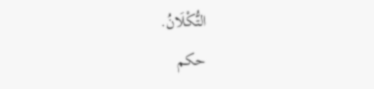التُّكْلَانُ.
حکم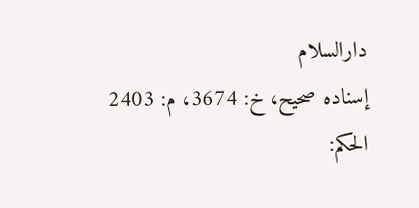دارالسلام
إسناده صحيح، خ: 3674، م: 2403
الحكم: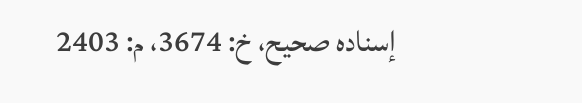إسناده صحيح، خ: 3674، م: 2403